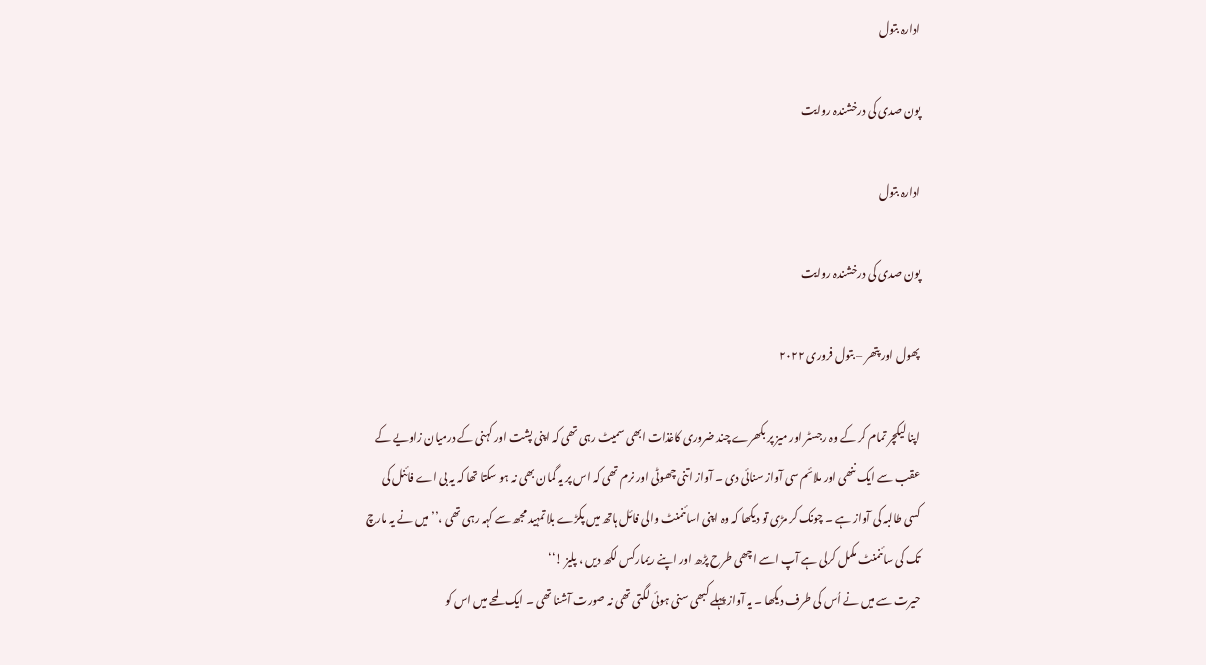ادارہ بتول

پون صدی کی درخشندہ روایت

ادارہ بتول

پون صدی کی درخشندہ روایت

پھول اور پتھر – بتول فروری ۲۰۲۲

اپنا لیکچر تمام کر کے وہ رجسٹر اور میز پر بکھرے چند ضروری کاغذات ابھی سمیٹ رہی تھی کہ اپنی پشت اور کہنی کے درمیان زاویے کے عقب سے ایک ننھی اور ملائم سی آواز سنائی دی ۔ آواز اتنی چھوٹی اور نرم تھی کہ اس پر یہ گمان بھی نہ ہو سکتا تھا کہ یہ بی اے فائنل کی کسی طالبہ کی آواز ہے ۔ چونک کر مڑی تو دیکھا کہ وہ اپنی اسائنمنٹ والی فائل ہاتھ میں پکڑے بلا تمہید مجھ سے کہہ رہی تھی ،’’ میں نے یہ مارچ تک کی سائنمنٹ مکمل کرلی ہے آپ اسے اچھی طرح پڑھ اور اپنے ریمارکس لکھ دیں ، پلیز !‘‘
حیرت سے میں نے اُس کی طرف دیکھا ۔ یہ آواز پہلے کبھی سنی ہوئی لگتی تھی نہ صورت آشنا تھی ۔ ایک لمحے میں اس کو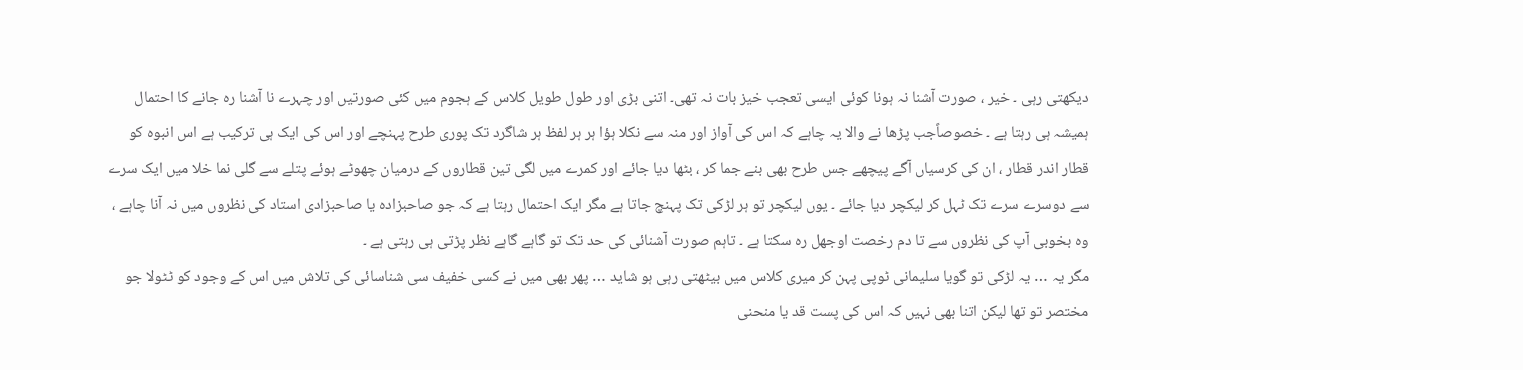دیکھتی رہی ۔ خیر ، صورت آشنا نہ ہونا کوئی ایسی تعجب خیز بات نہ تھی۔ اتنی بڑی اور طول طویل کلاس کے ہجوم میں کئی صورتیں اور چہرے نا آشنا رہ جانے کا احتمال ہمیشہ ہی رہتا ہے ۔ خصوصاًجب پڑھا نے والا یہ چاہے کہ اس کی آواز اور منہ سے نکلا ہؤا ہر ہر لفظ ہر شاگرد تک پوری طرح پہنچے اور اس کی ایک ہی ترکیب ہے اس انبوہ کو قطار اندر قطار ، ان کی کرسیاں آگے پیچھے جس طرح بھی بنے جما کر ، بٹھا دیا جائے اور کمرے میں لگی تین قطاروں کے درمیان چھوٹے ہوئے پتلے سے گلی نما خلا میں ایک سرے سے دوسرے سرے تک ٹہل کر لیکچر دیا جائے ۔ یوں لیکچر تو ہر لڑکی تک پہنچ جاتا ہے مگر ایک احتمال رہتا ہے کہ جو صاحبزادہ یا صاحبزادی استاد کی نظروں میں نہ آنا چاہے ، وہ بخوبی آپ کی نظروں سے تا دم رخصت اوجھل رہ سکتا ہے ۔ تاہم صورت آشنائی کی حد تک تو گاہے گاہے نظر پڑتی ہی رہتی ہے ۔
مگر یہ … یہ لڑکی تو گویا سلیمانی ٹوپی پہن کر میری کلاس میں بیٹھتی رہی ہو شاید … پھر بھی میں نے کسی خفیف سی شناسائی کی تلاش میں اس کے وجود کو ٹٹولا جو مختصر تو تھا لیکن اتنا بھی نہیں کہ اس کی پست قد یا منحنی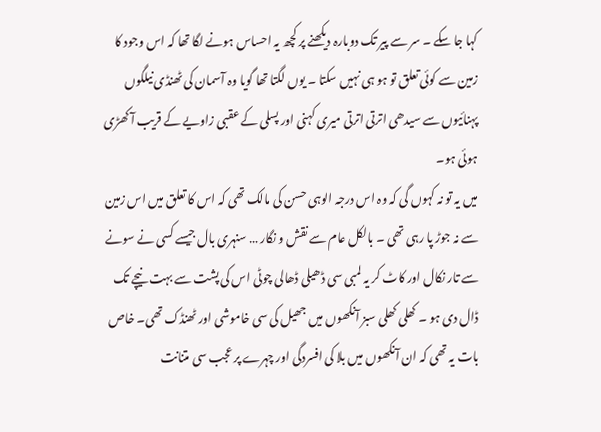کہا جا سکے ۔ سر سے پیر تک دوبارہ دیکھنے پر کچھ یہ احساس ہونے لگا تھا کہ اس وجود کا زمین سے کوئی تعلق تو ہو ہی نہیں سکتا ۔ یوں لگتا تھا گویا وہ آسمان کی ٹھنڈی نیلگوں پہنائیوں سے سیدھی اترتی اترتی میری کہنی اور پسلی کے عقبی زاویے کے قریب آ کھڑی ہوئی ہو۔
میں یہ تو نہ کہوں گی کہ وہ اس درجہ الوہی حسن کی مالک تھی کہ اس کا تعلق میں اس زمین سے نہ جوڑ پا رہی تھی ۔ بالکل عام سے نقش و نگار … سنہری بال جیسے کسی نے سونے سے تار نکال اور کاٹ کر یہ لمبی سی ڈھیلی ڈھالی چوٹی اس کی پشت سے بہت نیچے تک ڈال دی ہو ۔ کھلی کھلی سبز آنکھوں میں جھیل کی سی خاموشی اور ٹھنڈک تھی۔ خاص بات یہ تھی کہ ان آنکھوں میں بلا کی افسردگی اور چہرے پر عجب سی متنانت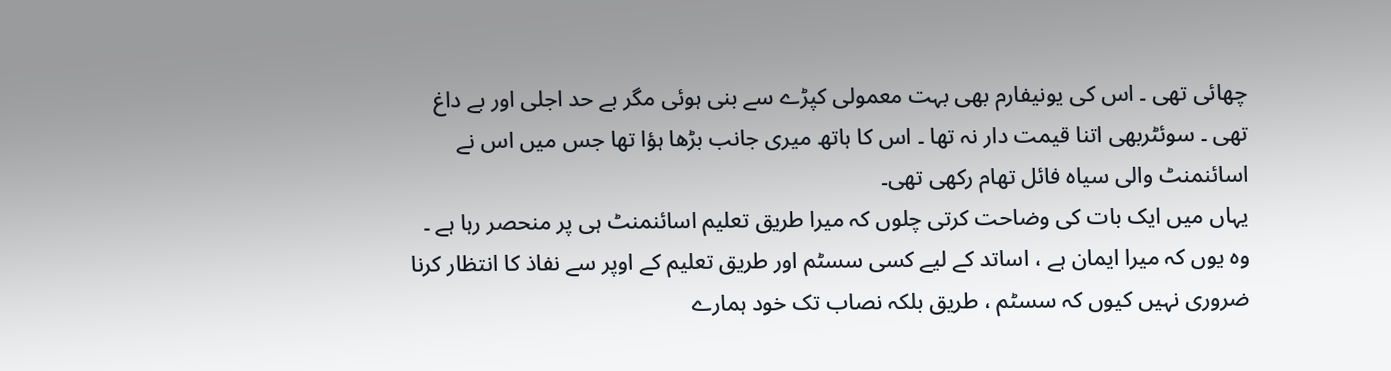چھائی تھی ۔ اس کی یونیفارم بھی بہت معمولی کپڑے سے بنی ہوئی مگر بے حد اجلی اور بے داغ تھی ۔ سوئٹربھی اتنا قیمت دار نہ تھا ۔ اس کا ہاتھ میری جانب بڑھا ہؤا تھا جس میں اس نے اسائنمنٹ والی سیاہ فائل تھام رکھی تھی۔
یہاں میں ایک بات کی وضاحت کرتی چلوں کہ میرا طریق تعلیم اسائنمنٹ ہی پر منحصر رہا ہے ۔ وہ یوں کہ میرا ایمان ہے ، اساتد کے لیے کسی سسٹم اور طریق تعلیم کے اوپر سے نفاذ کا انتظار کرنا ضروری نہیں کیوں کہ سسٹم ، طریق بلکہ نصاب تک خود ہمارے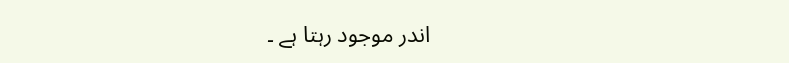اندر موجود رہتا ہے ۔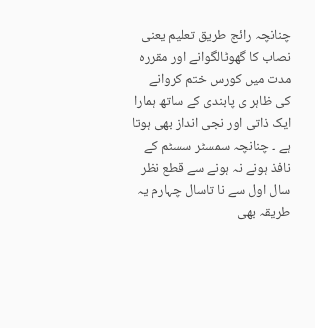چنانچہ رائج طریق تعلیم یعنی نصاب کا گھوٹالگوانے اور مقررہ مدت میں کورس ختم کروانے کی ظاہر ی پابندی کے ساتھ ہمارا ایک ذاتی اور نجی انداز بھی ہوتا ہے ۔ چنانچہ سمسٹر سسٹم کے نافذ ہونے نہ ہونے سے قطع نظر سال اول سے نا تاسال چہارم یہ طریقہ بھی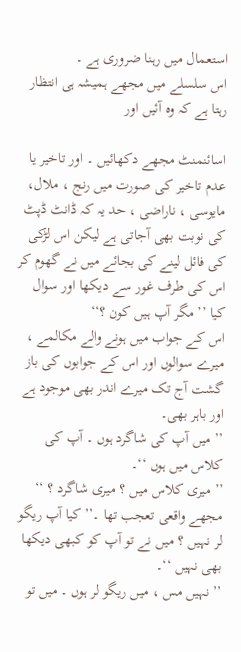استعمال میں رہنا ضروری ہے ۔
اس سلسلے میں مجھے ہمیشہ ہی انتظار رہتا ہے کہ وہ آئیں اور

اسائنمنٹ مجھے دکھائیں ۔ اور تاخیر یا عدم تاخیر کی صورت میں رنج ، ملال، مایوسی ، ناراضی ، حد یہ کہ ڈانٹ ڈپٹ کی نوبت بھی آجاتی ہے لیکن اس لڑکی کی فائل لینے کی بجائے میں نے گھوم کر اس کی طرف غور سے دیکھا اور سوال کیا ’’ مگر آپ ہیں کون ؟‘‘
اس کے جواب میں ہونے والے مکالمے ، میرے سوالوں اور اس کے جوابوں کی باز گشت آج تک میرے اندر بھی موجود ہے اور باہر بھی۔
’’ میں آپ کی شاگرد ہوں ۔ آپ کی کلاس میں ہوں ‘‘۔
’’ میری کلاس میں ؟ میری شاگرد ؟ ‘‘ مجھے واقعی تعجب تھا ۔’’ کیا آپ ریگو لر نہیں ؟ میں نے تو آپ کو کبھی دیکھا بھی نہیں ‘‘۔
’’ نہیں مس ، میں ریگو لر ہوں ۔ میں تو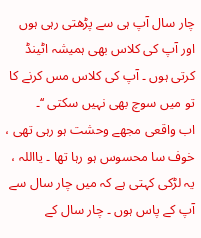چار سال آپ ہی سے پڑھتی رہی ہوں اور آپ کی کلاس بھی ہمیشہ اٹینڈ کرتی ہوں ۔ آپ کی کلاس مس کرنے کا تو میں سوچ بھی نہیں سکتی ‘‘۔
اب واقعی مجھے وحشت ہو رہی تھی ، خوف سا محسوس ہو رہا تھا ۔ یااللہ ، یہ لڑکی کہتی ہے کہ میں چار سال سے آپ کے پاس ہوں ۔ چار سال کے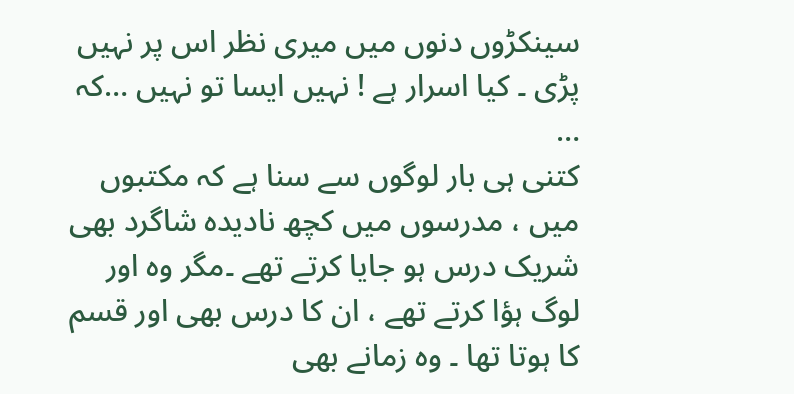سینکڑوں دنوں میں میری نظر اس پر نہیں پڑی ۔ کیا اسرار ہے ! نہیں ایسا تو نہیں …کہ …
کتنی ہی بار لوگوں سے سنا ہے کہ مکتبوں میں ، مدرسوں میں کچھ نادیدہ شاگرد بھی شریک درس ہو جایا کرتے تھے ۔مگر وہ اور لوگ ہؤا کرتے تھے ، ان کا درس بھی اور قسم کا ہوتا تھا ۔ وہ زمانے بھی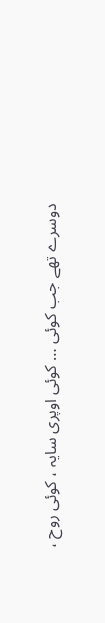دوسرے تھے جب کوئی … کوئی اوپری سایہ ، کوئی روح ،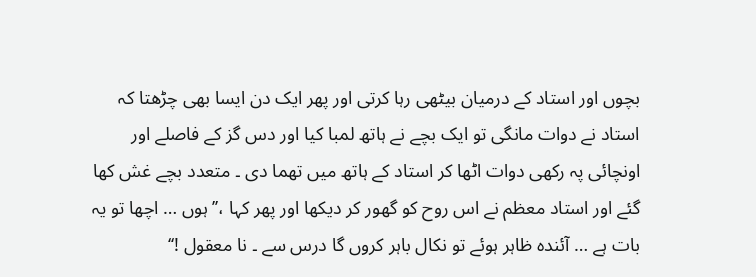بچوں اور استاد کے درمیان بیٹھی رہا کرتی اور پھر ایک دن ایسا بھی چڑھتا کہ استاد نے دوات مانگی تو ایک بچے نے ہاتھ لمبا کیا اور دس گز کے فاصلے اور اونچائی پہ رکھی دوات اٹھا کر استاد کے ہاتھ میں تھما دی ۔ متعدد بچے غش کھا گئے اور استاد معظم نے اس روح کو گھور کر دیکھا اور پھر کہا ،’’ ہوں … اچھا تو یہ بات ہے … آئندہ ظاہر ہوئے تو نکال باہر کروں گا درس سے ۔ نا معقول !‘‘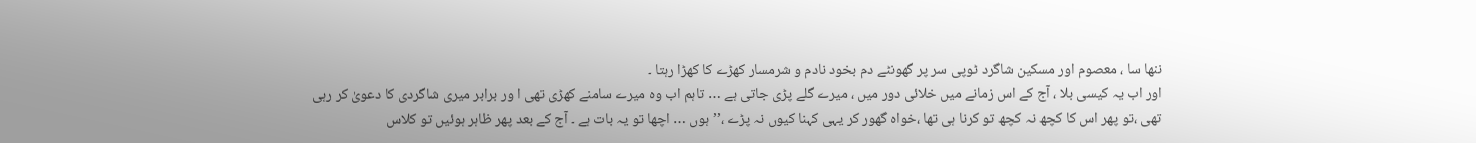ننھا سا ، معصوم اور مسکین شاگرد ٹوپی سر پر گھونٹے دم بخود نادم و شرمسار کھڑے کا کھڑا رہتا ۔
اور اب یہ کیسی بلا ، آج کے اس زمانے میں خلائی دور میں ، میرے گلے پڑی جاتی ہے … تاہم اب وہ میرے سامنے کھڑی تھی ا ور برابر میری شاگردی کا دعویٰ کر رہی تھی ،تو پھر اس کا کچھ نہ کچھ تو کرنا ہی تھا ،خواہ گھور کر یہی کہنا کیوں نہ پڑے ،’’ ہوں … اچھا تو یہ بات ہے ۔ آج کے بعد پھر ظاہر ہوئیں تو کلاس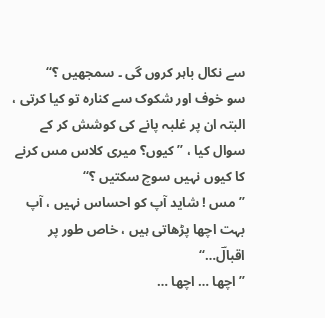سے نکال باہر کروں گی ۔ سمجھیں ؟‘‘
سو خوف اور شکوک سے کنارہ تو کیا کرتی ، البتہ ان پر غلبہ پانے کی کوشش کر کے سوال کیا ، ’’ کیوں؟ میری کلاس مس کرنے کا کیوں نہیں سوچ سکتیں ؟‘‘
’’ مس ! شاید آپ کو احساس نہیں ، آپ بہت اچھا پڑھاتی ہیں ، خاص طور پر اقبالؔ…‘‘
’’ اچھا … اچھا …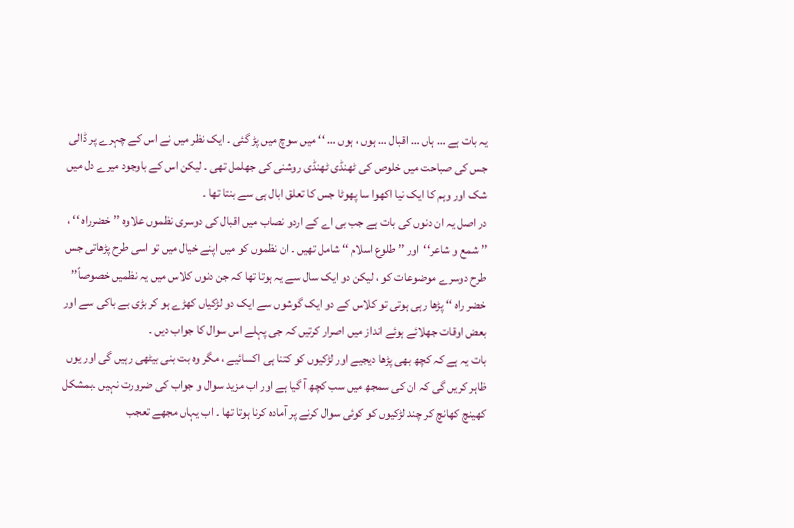یہ بات ہے … ہاں … اقبال … ہوں ، ہوں … ‘‘ میں سوچ میں پڑ گئی ۔ ایک نظر میں نے اس کے چہرے پر ڈالی جس کی صباحت میں خلوص کی ٹھنڈی ٹھنڈی روشنی کی جھلمل تھی ۔ لیکن اس کے باوجود میرے دل میں شک اور وہم کا ایک نیا اکھوا سا پھوٹا جس کا تعلق ابال ہی سے بنتا تھا ۔
در اصل یہ ان دنوں کی بات ہے جب بی اے کے اردو نصاب میں اقبال کی دوسری نظموں علاوہ ’’ خضرراہ ‘‘ ، ’’ شمع و شاعر‘‘اور ’’ طلوع اسلام ‘‘ شامل تھیں ۔ ان نظموں کو میں اپنے خیال میں تو اسی طرح پڑھاتی جس طرح دوسرے موضوعات کو ، لیکن دو ایک سال سے یہ ہوتا تھا کہ جن دنوں کلاس میں یہ نظمیں خصوصاً’’ خضر راہ ‘‘ پڑھا رہی ہوتی تو کلاس کے دو ایک گوشوں سے ایک دو لڑکیاں کھڑے ہو کر بڑی بے باکی سے اور بعض اوقات جھلائے ہوئے انداز میں اصرار کرتیں کہ جی پہلے اس سوال کا جواب دیں ۔
بات یہ ہے کہ کچھ بھی پڑھا دیجیے اور لڑکیوں کو کتنا ہی اکسائیے ، مگر وہ بت بنی بیٹھی رہیں گی اور یوں ظاہر کریں گی کہ ان کی سمجھ میں سب کچھ آ گیا ہے اور اب مزید سوال و جواب کی ضرورت نہیں ۔بمشکل کھینچ کھانچ کر چند لڑکیوں کو کوئی سوال کرنے پر آمادہ کرنا ہوتا تھا ۔ اب یہاں مجھے تعجب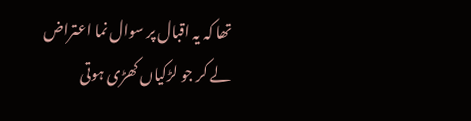تھا کہ یہ اقبال پر سوال نما اعتراض لے کر جو لڑکیاں کھڑی ہوتی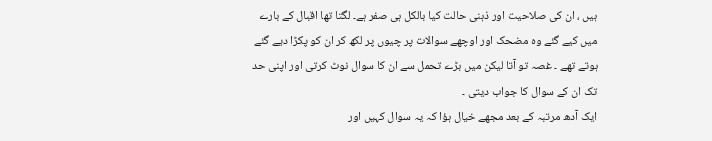ہیں ، ان کی صلاحیت اور ذہنی حالت کیا بالکل ہی صفر ہے۔ لگتا تھا اقبال کے بارے میں کیے گئے وہ مضحک اور اوچھے سوالات پر چیوں پر لکھ کر ان کو پکڑا دیے گئے ہوتے تھے ۔ غصہ تو آتا لیکن میں بڑے تحمل سے ان کا سوال نوٹ کرتی اور اپنی حد تک ان کے سوال کا جواب دیتی ۔
ایک آدھ مرتبہ کے بعد مجھے خیال ہؤا کہ یہ سوال کہیں اور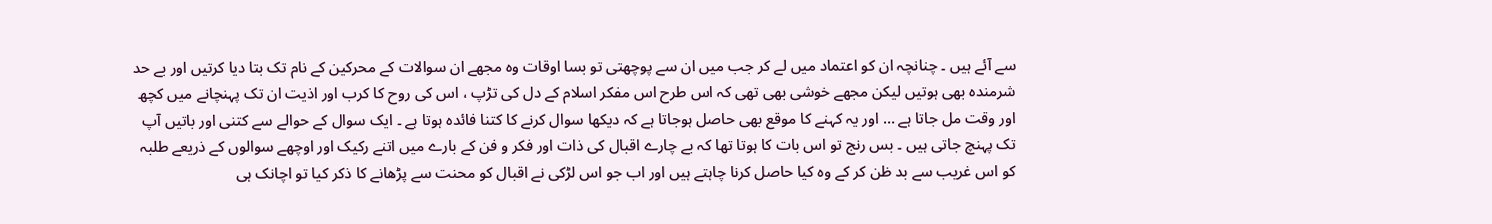سے آئے ہیں ۔ چنانچہ ان کو اعتماد میں لے کر جب میں ان سے پوچھتی تو بسا اوقات وہ مجھے ان سوالات کے محرکین کے نام تک بتا دیا کرتیں اور بے حد شرمندہ بھی ہوتیں لیکن مجھے خوشی بھی تھی کہ اس طرح اس مفکر اسلام کے دل کی تڑپ ، اس کی روح کا کرب اور اذیت ان تک پہنچانے میں کچھ اور وقت مل جاتا ہے … اور یہ کہنے کا موقع بھی حاصل ہوجاتا ہے کہ دیکھا سوال کرنے کا کتنا فائدہ ہوتا ہے ۔ ایک سوال کے حوالے سے کتنی اور باتیں آپ تک پہنچ جاتی ہیں ۔ بس رنج تو اس بات کا ہوتا تھا کہ بے چارے اقبال کی ذات اور فکر و فن کے بارے میں اتنے رکیک اور اوچھے سوالوں کے ذریعے طلبہ کو اس غریب سے بد ظن کر کے وہ کیا حاصل کرنا چاہتے ہیں اور اب جو اس لڑکی نے اقبال کو محنت سے پڑھانے کا ذکر کیا تو اچانک ہی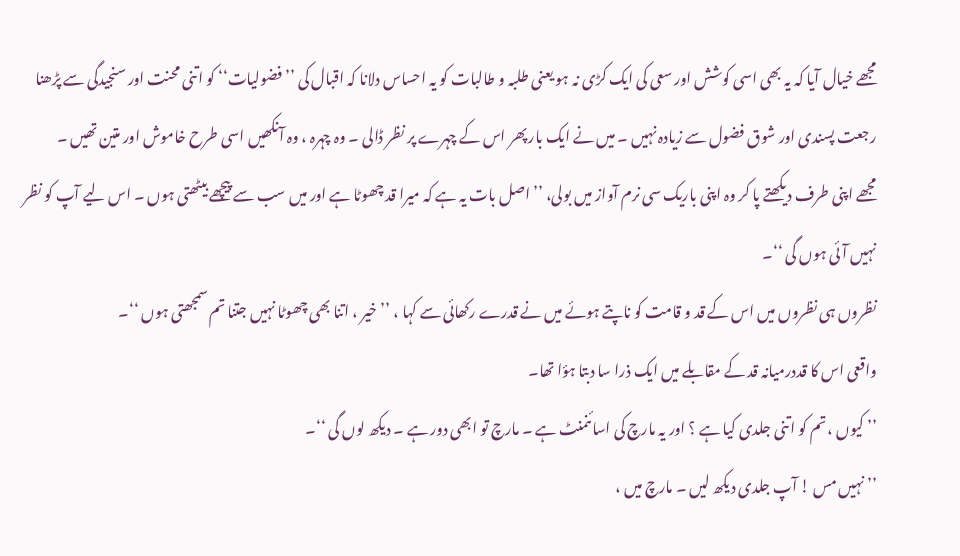مجھے خیال آیا کہ یہ بھی اسی کوشش اور سعی کی ایک کڑی نہ ہو یعنی طلبہ و طالبات کو یہ احساس دلانا کہ اقبال کی ’’ فضولیات‘‘ کو اتنی محنت اور سنجیدگی سے پڑھنا رجعت پسندی اور شوق فضول سے زیادہ نہیں ۔ میں نے ایک بار پھر اس کے چہرے پر نظر ڈالی ۔ وہ چہرہ ، وہ آنکھیں اسی طرح خاموش اور متین تھیں ۔
مجھے اپنی طرف دیکھتے پا کر وہ اپنی باریک سی نرم آواز میں بولی، ’’اصل بات یہ ہے کہ میرا قد چھوٹا ہے اور میں سب سے پیچھے بیٹھتی ہوں ۔ اس لیے آپ کو نظر نہیں آئی ہوں گی ‘‘۔
نظروں ہی نظروں میں اس کے قد و قامت کو ناپتے ہوئے میں نے قدرے رکھائی سے کہا ، ’’ خیر ، اتنا بھی چھوٹا نہیں جتنا تم سمجھتی ہوں ‘‘۔
واقعی اس کا قددرمیانہ قد کے مقابلے میں ایک ذرا سا دبتا ہؤا تھا۔
’’ کیوں ، تم کو اتنی جلدی کیا ہے ؟ اور یہ مارچ کی اسائنمنٹ ہے ۔ مارچ تو ابھی دور ہے ۔ دیکھ لوں گی ‘‘۔
’’ نہیں مس ! آپ جلدی دیکھ لیں ۔ مارچ میں ،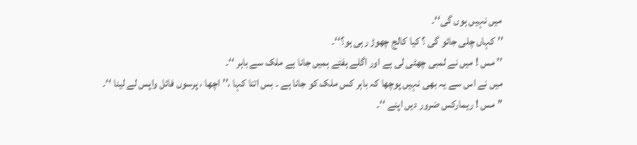میں نہیں ہوں گی‘‘۔
’’ کہاں چلی جائو گی ؟ کیا کالج چھوڑ رہی ہو؟‘‘۔
’’ مس ! میں نے لمبی چھٹی لی ہے اور اگلے ہفتے ہمیں جانا ہے ملک سے باہر ‘‘۔
میں نے اس سے یہ بھی نہیں پوچھا کہ باہر کس ملک کو جانا ہے ۔ بس اتنا کہا ،’’ اچھا ، پرسوں فائل واپس لے لینا ‘‘۔
’’ مس ! ریمارکس ضرور دیں اپنے ‘‘۔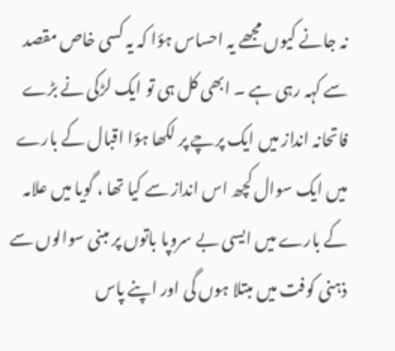نہ جانے کیوں مجھے یہ احساس ہؤا کہ یہ کسی خاص مقصد سے کہہ رہی ہے ۔ ابھی کل ہی تو ایک لڑکی نے بڑے فاتحانہ انداز میں ایک پرچے پر لکھا ہؤا اقبال کے بارے میں ایک سوال کچھ اس انداز سے کیا تھا ، گویا میں علامہ کے بارے میں ایسی بے سروپا باتوں پر مبنی سوالوں سے ذہنی کوفت میں مبتلا ہوں گی اور اپنے پاس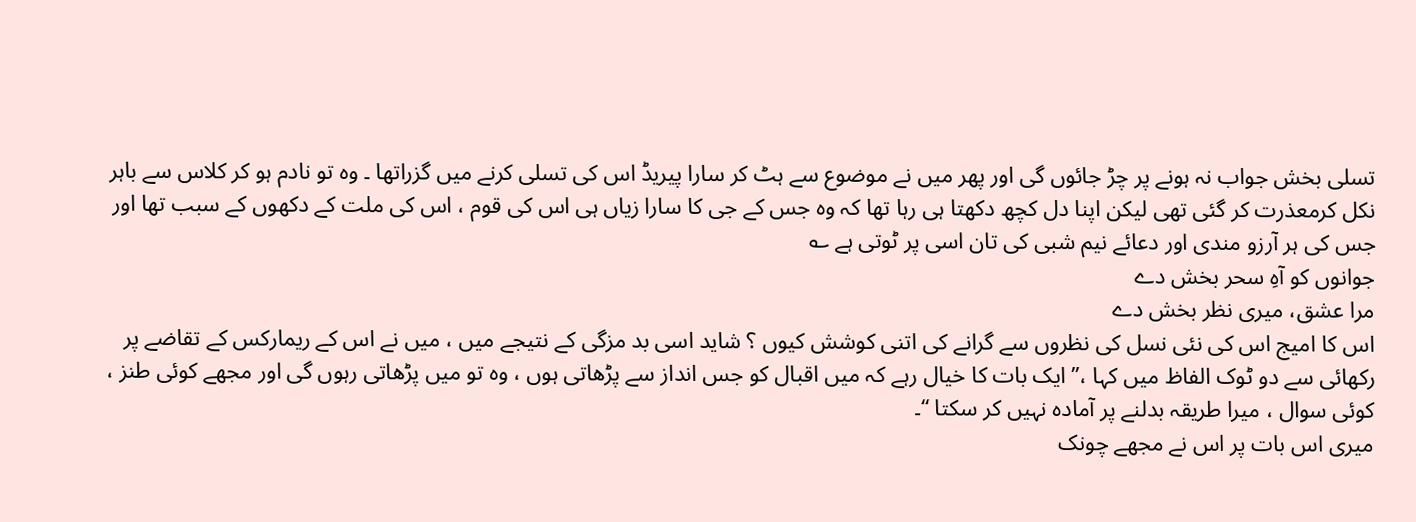تسلی بخش جواب نہ ہونے پر چڑ جائوں گی اور پھر میں نے موضوع سے ہٹ کر سارا پیریڈ اس کی تسلی کرنے میں گزراتھا ۔ وہ تو نادم ہو کر کلاس سے باہر نکل کرمعذرت کر گئی تھی لیکن اپنا دل کچھ دکھتا ہی رہا تھا کہ وہ جس کے جی کا سارا زیاں ہی اس کی قوم ، اس کی ملت کے دکھوں کے سبب تھا اور جس کی ہر آرزو مندی اور دعائے نیم شبی کی تان اسی پر ٹوتی ہے ؎
جوانوں کو آہِ سحر بخش دے
مرا عشق، میری نظر بخش دے
اس کا امیج اس کی نئی نسل کی نظروں سے گرانے کی اتنی کوشش کیوں ؟ شاید اسی بد مزگی کے نتیجے میں ، میں نے اس کے ریمارکس کے تقاضے پر رکھائی سے دو ٹوک الفاظ میں کہا ،’’ ایک بات کا خیال رہے کہ میں اقبال کو جس انداز سے پڑھاتی ہوں ، وہ تو میں پڑھاتی رہوں گی اور مجھے کوئی طنز ، کوئی سوال ، میرا طریقہ بدلنے پر آمادہ نہیں کر سکتا ‘‘۔
میری اس بات پر اس نے مجھے چونک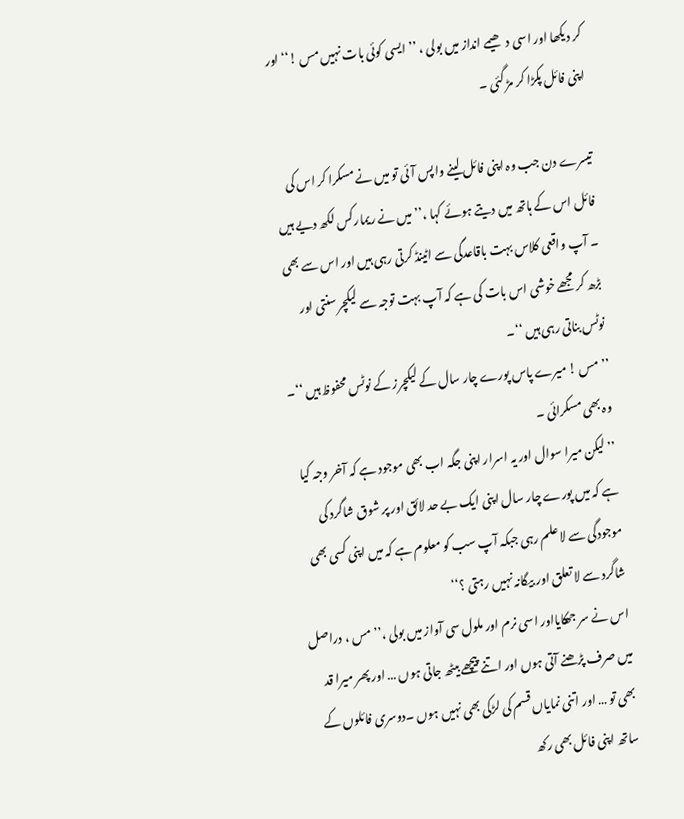کر دیکھا اور اسی دھیمے انداز میں بولی ، ’’ ایسی کوئی بات نہیں مس !‘‘ اور اپنی فائل پکڑا کر مڑ گئی ۔

تیسرے دن جب وہ اپنی فائل لینے واپس آئی تو میں نے مسکرا کر اس کی فائل اس کے ہاتھ میں دیتے ہوئے کہا ،’’ میں نے ریمارکس لکھ دیے ہیں ۔ آپ واقعی کلاس بہت باقاعدگی سے اٹینڈ کرتی رہی ہیں اور اس سے بھی بڑھ کر مجھے خوشی اس بات کی ہے کہ آپ بہت توجہ سے لیکچر سنتی اور نوٹس بناتی رہی ہیں ‘‘۔
’’مس ! میرے پاس پورے چار سال کے لیکچرز کے نوٹس محفوظ ہیں ‘‘۔ وہ بھی مسکرائی ۔
’’ لیکن میرا سوال اور یہ اسرار اپنی جگہ اب بھی موجود ہے کہ آخر وجہ کیا ہے کہ میں پورے چار سال اپنی ایک بے حد لائق اور پر شوق شاگرد کی موجودگی سے لا علم رہی جبکہ آپ سب کو معلوم ہے کہ میں اپنی کسی بھی شاگرد سے لا تعلق اور بیگانہ نہیں رہتی ؟‘‘
اس نے سر جھکایااور اسی نرم اور ملول سی آواز میں بولی ،’’ مس ، دراصل میں صرف پڑھنے آتی ہوں اور اتنے پیچھے بیٹھ جاتی ہوں … اور پھر میرا قد بھی تو … اور اتنی نمایاں قسم کی لڑکی بھی نہیں ہوں ۔دوسری فائلوں کے ساتھ اپنی فائل بھی رکھ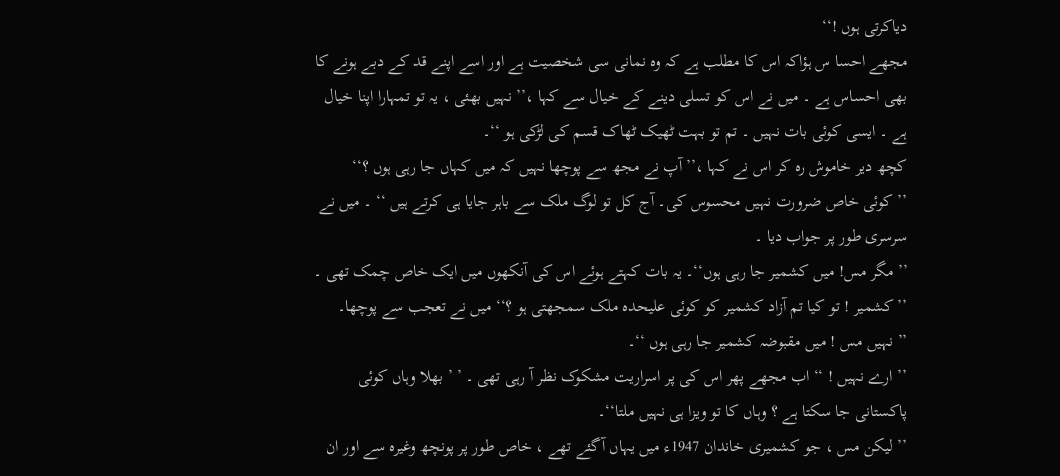دیاکرتی ہوں !‘‘
مجھے احسا س ہؤاکہ اس کا مطلب ہے کہ وہ نمانی سی شخصیت ہے اور اسے اپنے قد کے دبے ہونے کا بھی احساس ہے ۔ میں نے اس کو تسلی دینے کے خیال سے کہا ،’’ نہیں بھئی ، یہ تو تمہارا اپنا خیال ہے ۔ ایسی کوئی بات نہیں ۔ تم تو بہت ٹھیک ٹھاک قسم کی لڑکی ہو ‘‘۔
کچھ دیر خاموش رہ کر اس نے کہا ،’’آپ نے مجھ سے پوچھا نہیں کہ میں کہاں جا رہی ہوں ؟‘‘
’’ کوئی خاص ضرورت نہیں محسوس کی۔ آج کل تو لوگ ملک سے باہر جایا ہی کرتے ہیں ‘‘ ۔ میں نے سرسری طور پر جواب دیا ۔
’’ مگر مس! میں کشمیر جا رہی ہوں‘‘۔ یہ بات کہتے ہوئے اس کی آنکھوں میں ایک خاص چمک تھی ۔
’’ کشمیر ! تو کیا تم آزاد کشمیر کو کوئی علیحدہ ملک سمجھتی ہو ؟‘‘ میں نے تعجب سے پوچھا۔
’’ نہیں مس ! میں مقبوضہ کشمیر جا رہی ہوں ‘‘۔
’’ ارے نہیں ! ‘‘ اب مجھے پھر اس کی پر اسراریت مشکوک نظر آ رہی تھی ۔ ’ ’ بھلا وہاں کوئی پاکستانی جا سکتا ہے ؟ وہاں کا تو ویزا ہی نہیں ملتا‘‘۔
’’ لیکن مس ، جو کشمیری خاندان 1947ء میں یہاں آگئے تھے ، خاص طور پر پونچھ وغیرہ سے اور ان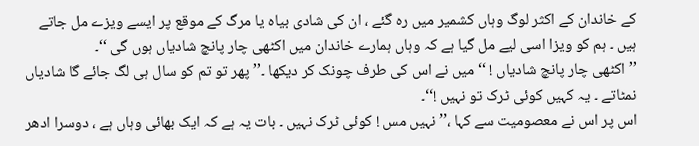کے خاندان کے اکثر لوگ وہاں کشمیر میں رہ گئے ، ان کی شادی بیاہ یا مرگ کے موقع پر ایسے ویزے مل جاتے ہیں ۔ ہم کو ویزا اسی لیے مل گیا ہے کہ وہاں ہمارے خاندان میں اکٹھی چار پانچ شادیاں ہوں گی ‘‘۔
’’ اکٹھی چار پانچ شادیاں ! ‘‘ میں نے اس کی طرف چونک کر دیکھا ۔’’ پھر تو تم کو سال ہی لگ جائے گا شادیاں نمٹاتے ۔ یہ کہیں کوئی ٹرک تو نہیں !‘‘۔
اس پر اس نے معصومیت سے کہا ،’’ نہیں مس ! کوئی ٹرک نہیں ۔ بات یہ ہے کہ ایک بھائی وہاں ہے ، دوسرا ادھر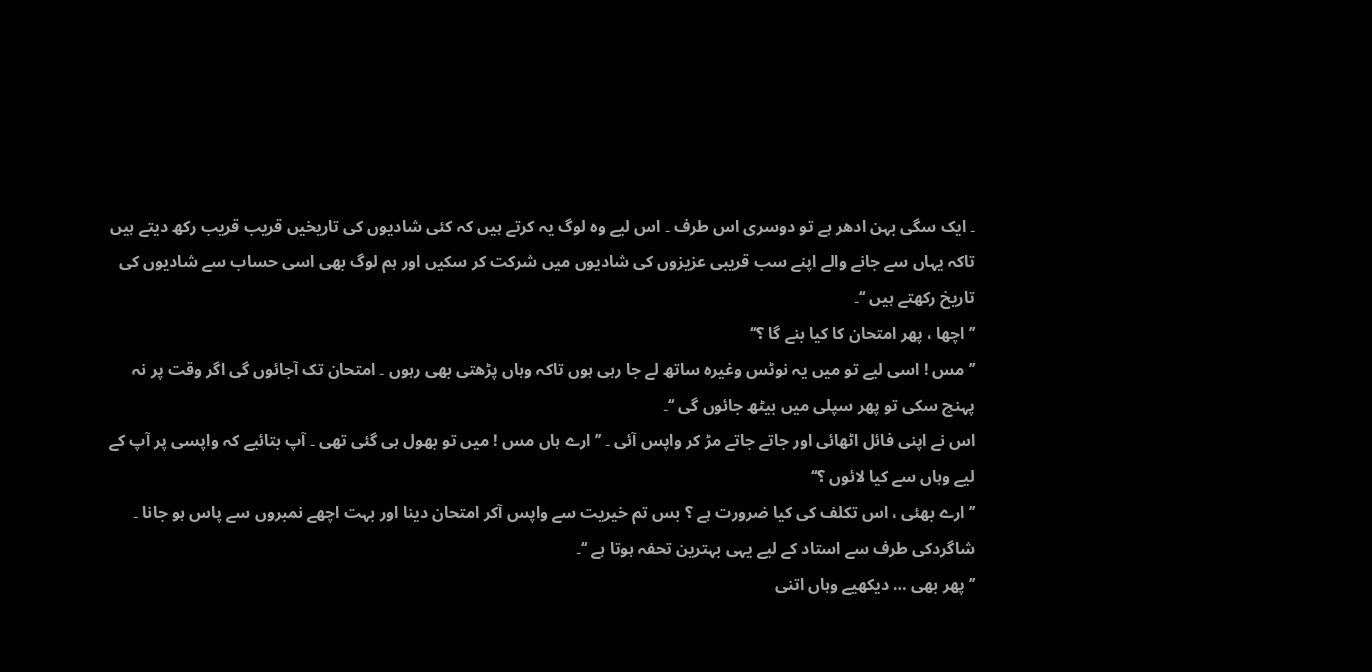۔ ایک سگی بہن ادھر ہے تو دوسری اس طرف ۔ اس لیے وہ لوگ یہ کرتے ہیں کہ کئی شادیوں کی تاریخیں قریب قریب رکھ دیتے ہیں تاکہ یہاں سے جانے والے اپنے سب قریبی عزیزوں کی شادیوں میں شرکت کر سکیں اور ہم لوگ بھی اسی حساب سے شادیوں کی تاریخ رکھتے ہیں ‘‘۔
’’ اچھا ، پھر امتحان کا کیا بنے گا ؟‘‘
’’ مس ! اسی لیے تو میں یہ نوٹس وغیرہ ساتھ لے جا رہی ہوں تاکہ وہاں پڑھتی بھی رہوں ۔ امتحان تک آجائوں گی اگر وقت پر نہ پہنچ سکی تو پھر سپلی میں بیٹھ جائوں گی ‘‘۔
اس نے اپنی فائل اٹھائی اور جاتے جاتے مڑ کر واپس آئی ۔ ’’ارے ہاں مس ! میں تو بھول ہی گئی تھی ۔ آپ بتائیے کہ واپسی پر آپ کے لیے وہاں سے کیا لائوں ؟‘‘
’’ ارے بھئی ، اس تکلف کی کیا ضرورت ہے ؟ بس تم خیریت سے واپس آکر امتحان دینا اور بہت اچھے نمبروں سے پاس ہو جانا ۔ شاگردکی طرف سے استاد کے لیے یہی بہترین تحفہ ہوتا ہے ‘‘۔
’’ پھر بھی … دیکھیے وہاں اتنی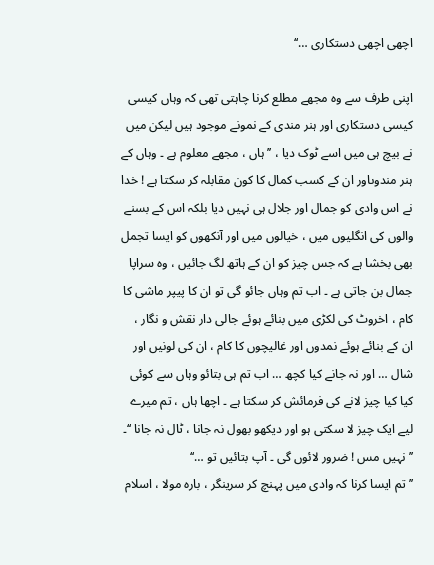اچھی اچھی دستکاری …‘‘

اپنی طرف سے وہ مجھے مطلع کرنا چاہتی تھی کہ وہاں کیسی کیسی دستکاری اور ہنر مندی کے نمونے موجود ہیں لیکن میں نے بیچ ہی میں اسے ٹوک دیا ، ’’ ہاں ، مجھے معلوم ہے ۔ وہاں کے ہنر مندوںاور ان کے کسب کمال کا کون مقابلہ کر سکتا ہے ! خدا نے اس وادی کو جمال اور جلال ہی نہیں دیا بلکہ اس کے بسنے والوں کی انگلیوں میں ، خیالوں میں اور آنکھوں کو ایسا تجمل بھی بخشا ہے کہ جس چیز کو ان کے ہاتھ لگ جائیں ، وہ سراپا جمال بن جاتی ہے ۔ اب تم وہاں جائو گی تو ان کا پیپر ماشی کا کام ، اخروٹ کی لکڑی میں بنائے ہوئے جالی دار نقش و نگار ، ان کے بنائے ہوئے نمدوں اور غالیچوں کا کام ، ان کی لونیں اور شال … اور نہ جانے کیا کچھ … اب تم ہی بتائو وہاں سے کوئی کیا کیا چیز لانے کی فرمائش کر سکتا ہے ۔ اچھا ہاں ، تم میرے لیے ایک چیز لا سکتی ہو اور دیکھو بھول نہ جانا ، ٹال نہ جانا ‘‘۔
’’ نہیں مس ! ضرور لائوں گی ۔ آپ بتائیں تو …‘‘
’’ تم ایسا کرنا کہ وادی میں پہنچ کر سرینگر ، بارہ مولا ، اسلام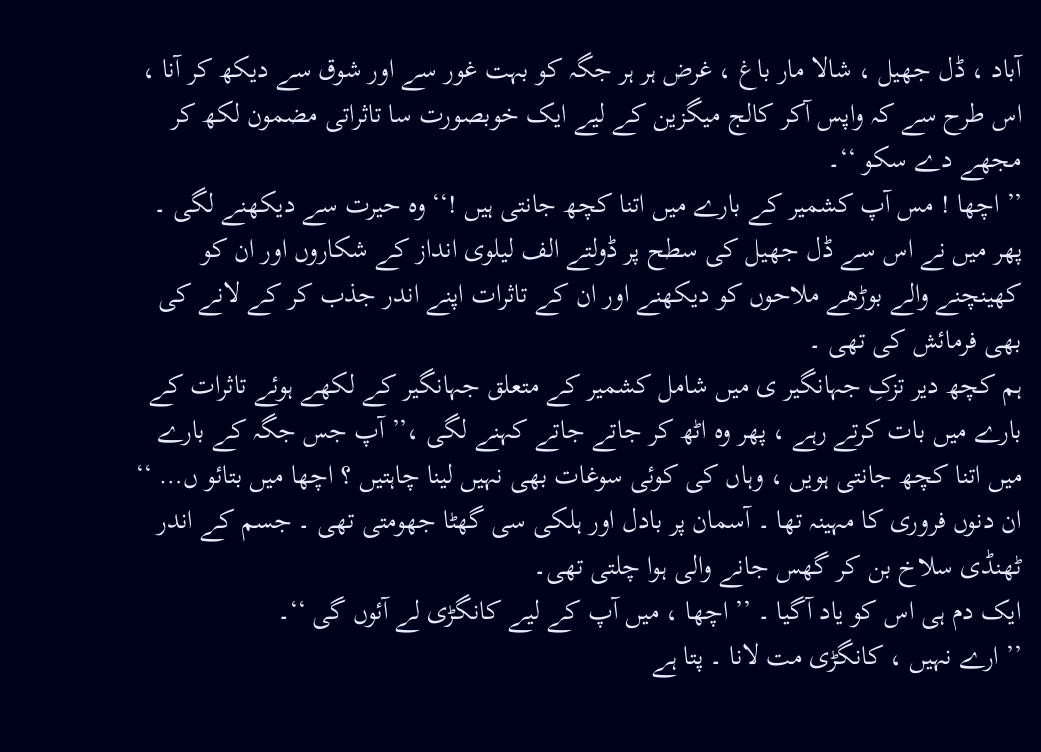آباد ، ڈل جھیل ، شالا مار باغ ، غرض ہر ہر جگہ کو بہت غور سے اور شوق سے دیکھ کر آنا ، اس طرح سے کہ واپس آکر کالج میگزین کے لیے ایک خوبصورت سا تاثراتی مضمون لکھ کر مجھے دے سکو ‘‘۔
’’ اچھا ! مس آپ کشمیر کے بارے میں اتنا کچھ جانتی ہیں !‘‘ وہ حیرت سے دیکھنے لگی ۔
پھر میں نے اس سے ڈل جھیل کی سطح پر ڈولتے الف لیلوی انداز کے شکاروں اور ان کو کھینچنے والے بوڑھے ملاحوں کو دیکھنے اور ان کے تاثرات اپنے اندر جذب کر کے لانے کی بھی فرمائش کی تھی ۔
ہم کچھ دیر تزکِ جہانگیر ی میں شامل کشمیر کے متعلق جہانگیر کے لکھے ہوئے تاثرات کے بارے میں بات کرتے رہے ، پھر وہ اٹھ کر جاتے جاتے کہنے لگی ،’’ آپ جس جگہ کے بارے میں اتنا کچھ جانتی ہویں ، وہاں کی کوئی سوغات بھی نہیں لینا چاہتیں ؟ اچھا میں بتائو ں… ‘‘
ان دنوں فروری کا مہینہ تھا ۔ آسمان پر بادل اور ہلکی سی گھٹا جھومتی تھی ۔ جسم کے اندر ٹھنڈی سلاخ بن کر گھس جانے والی ہوا چلتی تھی۔
ایک دم ہی اس کو یاد آگیا ۔ ’’ اچھا ، میں آپ کے لیے کانگڑی لے آئوں گی ‘‘۔
’’ ارے نہیں ، کانگڑی مت لانا ۔ پتا ہے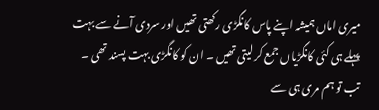میری اماں ہمیشہ اپنے پاس کانگڑی رکھتی تھیں اور سردی آنے سے بہت پہلے ہی کئی کانگڑیاں جمع کر لیتی تھیں ۔ ان کو کانگڑی بہت پسند تھی ۔ تب تو ہم مری ہی سے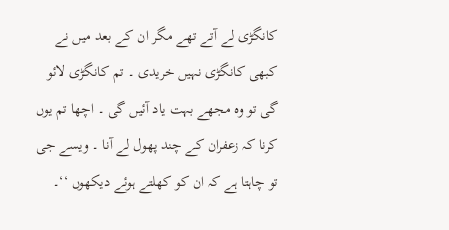کانگڑی لے آتے تھے مگر ان کے بعد میں نے کبھی کانگڑی نہیں خریدی ۔ تم کانگڑی لائو گی تو وہ مجھے بہت یاد آئیں گی ۔ اچھا تم یوں کرنا کہ زعفران کے چند پھول لے آنا ۔ ویسے جی تو چاہتا ہے کہ ان کو کھلتے ہوئے دیکھوں ‘‘۔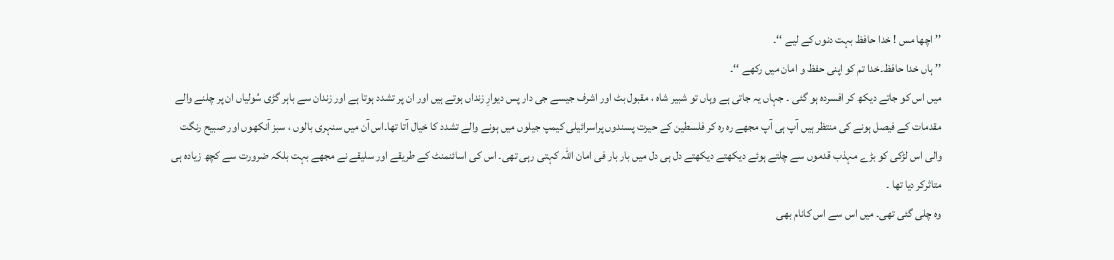’’ اچھا مس ! خدا حافظ بہت دنوں کے لیے ‘‘۔
’’ ہاں خدا حافظ۔خدا تم کو اپنی حفظ و امان میں رکھے ‘‘۔
میں اس کو جاتے دیکھ کر افسردہ ہو گئی ۔ جہاں یہ جاتی ہے وہاں تو شبیر شاہ ، مقبول بٹ اور اشرف جیسے جی دار پس دیوارِ زنداں ہوتے ہیں اور ان پر تشدد ہوتا ہے اور زندان سے باہر گڑی سُولیاں ان پر چلنے والے مقدمات کے فیصل ہونے کی منتظر ہیں آپ ہی آپ مجھے رہ رہ کر فلسطین کے حیرت پسندوں پراسرائیلی کیمپ جیلوں میں ہونے والے تشدد کا خیال آتا تھا۔اس آن میں سنہری بالوں ، سبز آنکھوں اور صبیح رنگت والی اس لڑکی کو بڑے مہذب قدموں سے چلتے ہوئے دیکھتے دیکھتے دل ہی دل میں بار بار فی امان اللہ کہتی رہی تھی۔ اس کی اسائنمنٹ کے طریقے اور سلیقے نے مجھے بہت بلکہ ضرورت سے کچھ زیادہ ہی متاثرکر دیا تھا ۔
وہ چلی گئی تھی۔ میں اس سے اس کانام بھی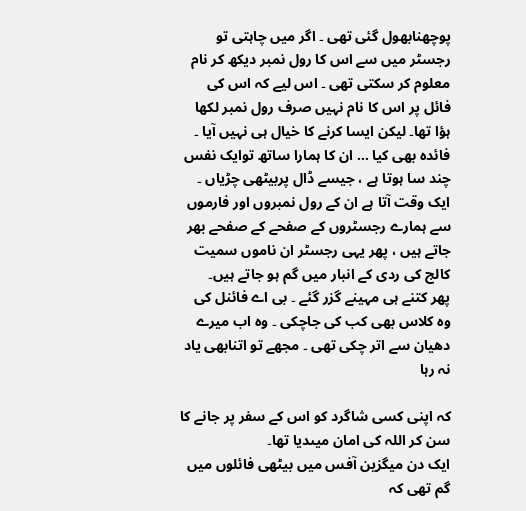پوچھنابھول گئی تھی ۔ اگر میں چاہتی تو رجسٹر میں سے اس کا رول نمبر دیکھ کر نام معلوم کر سکتی تھی ۔ اس لیے کہ اس کی فائل پر اس کا نام نہیں صرف رول نمبر لکھا ہؤا تھا۔ لیکن ایسا کرنے کا خیال ہی نہیں آیا ۔ فائدہ بھی کیا … ان کا ہمارا ساتھ توایک نفس چند سا ہوتا ہے ، جیسے ڈال پربیٹھی چڑیاں ۔ ایک وقت آتا ہے ان کے رول نمبروں اور فارموں سے ہمارے رجسٹروں کے صفحے کے صفحے بھر جاتے ہیں ، پھر یہی رجسٹر ان ناموں سمیت کالج کی ردی کے انبار میں گم ہو جاتے ہیں۔
پھر کتنے ہی مہینے گزر گئے ۔ بی اے فائنل کی وہ کلاس بھی کب کی جاچکی ۔ وہ اب میرے دھیان سے اتر چکی تھی ۔ مجھے تو اتنابھی یاد نہ رہا

کہ اپنی کسی شاگرد کو اس کے سفر پر جانے کا سن کر اللہ کی امان میںدیا تھا۔
ایک دن میگزین آفس میں بیٹھی فائلوں میں گم تھی کہ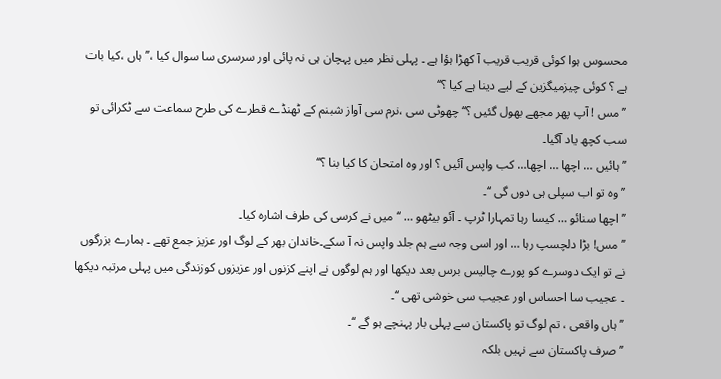محسوس ہوا کوئی قریب قریب آ کھڑا ہؤا ہے ۔ پہلی نظر میں پہچان ہی نہ پائی اور سرسری سا سوال کیا ،’’ ہاں ،کیا بات ہے ؟ کوئی چیزمیگزین کے لیے دینا ہے کیا ؟‘‘
’’ مس ! آپ پھر مجھے بھول گئیں ؟‘‘ چھوٹی سی ،نرم سی آواز شبنم کے ٹھنڈے قطرے کی طرح سماعت سے ٹکرائی تو سب کچھ یاد آگیا۔
’’ہائیں … اچھا … اچھا… کب واپس آئیں ؟ اور وہ امتحان کا کیا بنا ؟‘‘
’’ وہ تو اب سپلی ہی دوں گی ‘‘۔
’’ اچھا سنائو … کیسا رہا تمہارا ٹرپ ۔ آئو بیٹھو … ‘‘ میں نے کرسی کی طرف اشارہ کیا۔
’’ مس! بڑا دلچسپ رہا … اور اسی وجہ سے ہم جلد واپس نہ آ سکے۔خاندان بھر کے لوگ اور عزیز جمع تھے ۔ ہمارے بزرگوں نے تو ایک دوسرے کو پورے چالیس برس بعد دیکھا اور ہم لوگوں نے اپنے کزنوں اور عزیزوں کوزندگی میں پہلی مرتبہ دیکھا ۔ عجیب سا احساس اور عجیب سی خوشی تھی ‘‘۔
’’ ہاں واقعی ، تم لوگ تو پاکستان سے پہلی بار پہنچے ہو گے ‘‘۔
’’ صرف پاکستان سے نہیں بلکہ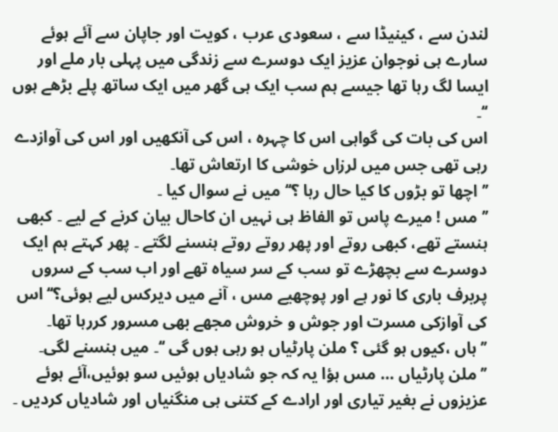لندن سے ، کینیڈا سے ، سعودی عرب ، کویت اور جاپان سے آئے ہوئے سارے ہی نوجوان عزیز ایک دوسرے سے زندگی میں پہلی بار ملے اور ایسا لگ رہا تھا جیسے ہم سب ایک ہی گھر میں ایک ساتھ پلے بڑھے ہوں ‘‘۔
اس کی بات کی گواہی اس کا چہرہ ، اس کی آنکھیں اور اس کی آوازدے رہی تھی جس میں لرزاں خوشی کا ارتعاش تھا۔
’’ اچھا تو بڑوں کا کیا حال رہا ؟‘‘ میں نے سوال کیا ۔
’’ مس ! میرے پاس تو الفاظ ہی نہیں ان کاحال بیان کرنے کے لیے ۔ کبھی ہنستے تھے، کبھی روتے اور پھر روتے روتے ہنسنے لگتے ۔ پھر کہتے ہم ایک دوسرے سے بچھڑے تو سب کے سر سیاہ تھے اور اب سب کے سروں پربرف باری کا نور ہے اور پوچھیے مس ، آنے میں دیرکس لیے ہوئی؟‘‘اس کی آوازکی مسرت اور جوش و خروش مجھے بھی مسرور کررہا تھا۔
’’ ہاں ،کیوں ہو گئی ؟ ملن پارٹیاں ہو رہی ہوں گی ‘‘۔ میں ہنسنے لگی۔
’’ ملن پارٹیاں … مس ہؤا یہ کہ جو شادیاں ہوئیں سو ہوئیں،آئے ہوئے عزیزوں نے بغیر تیاری اور ارادے کے کتنی ہی منگنیاں اور شادیاں کردیں ۔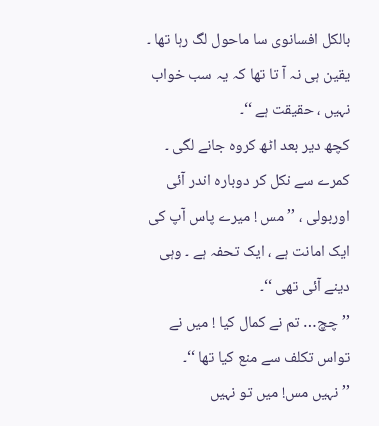بالکل افسانوی سا ماحول لگ رہا تھا ۔ یقین ہی نہ آ تا تھا کہ یہ سب خواب نہیں ، حقیقت ہے ‘‘۔
کچھ دیر بعد اٹھ کروہ جانے لگی ۔ کمرے سے نکل کر دوبارہ اندر آئی اوربولی ، ’’ مس ! میرے پاس آپ کی ایک امانت ہے ، ایک تحفہ ہے ۔ وہی دینے آئی تھی ‘‘۔
’’ چچ… تم نے کمال کیا ! میں نے تواس تکلف سے منع کیا تھا ‘‘۔
’’ نہیں مس! میں تو نہیں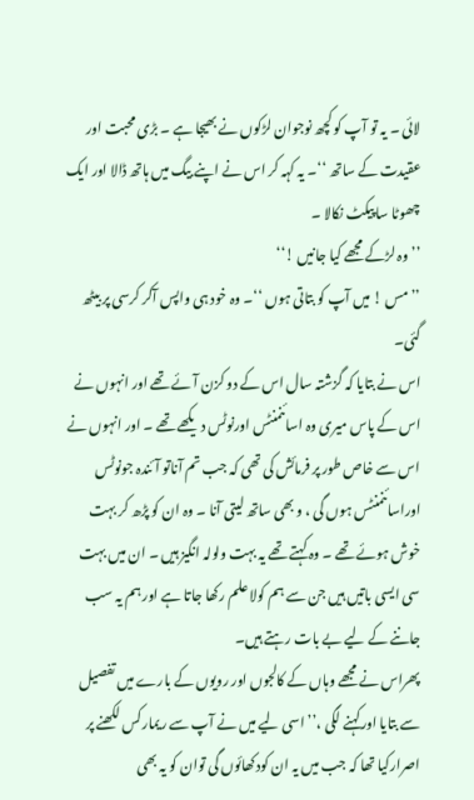لائی ۔ یہ تو آپ کو کچھ نوجوان لڑکوں نے بھیجا ہے ۔ بڑی محبت اور عقیدت کے ساتھ ‘‘۔ یہ کہہ کر اس نے اپنے بیگ میں ہاتھ ڈالا اور ایک چھوٹا سا پیکٹ نکالا ۔
’’ وہ لڑکے مجھے کیا جانیں !‘‘
’’ مس ! میں آپ کو بتاتی ہوں ‘‘۔ وہ خود ہی واپس آکر کرسی پر بیٹھ گئی۔
اس نے بتایا کہ گزشتہ سال اس کے دو کزن آئے تھے اور انہوں نے اس کے پاس میری وہ اسائنمنٹس اورنوٹس دیکھے تھے ۔ اور انہوں نے اس سے خاص طور پر فرمائش کی تھی کہ جب تم آناتو آئندہ جونوٹس اوراسائنمنٹس ہوں گی ، و بھی ساتھ لیتی آنا ۔ وہ ان کو پڑھ کر بہت خوش ہوئے تھے ۔ وہ کہتے تھے یہ بہت ولولہ انگیز ہیں ۔ ان میں بہت سی ایسی باتیں ہیں جن سے ہم کولا علم رکھا جاتا ہے اور ہم یہ سب جاننے کے لیے بے بات رہتے ہیں۔
پھراس نے مجھے وہاں کے کالجوں اور رویوں کے بارے میں تفصیل سے بتایا اورکہنے لگی ،’’ اسی لیے میں نے آپ سے ریمارکس لکھنے پر اصرارکیا تھا کہ جب میں یہ ان کودکھائوں گی توان کو یہ بھی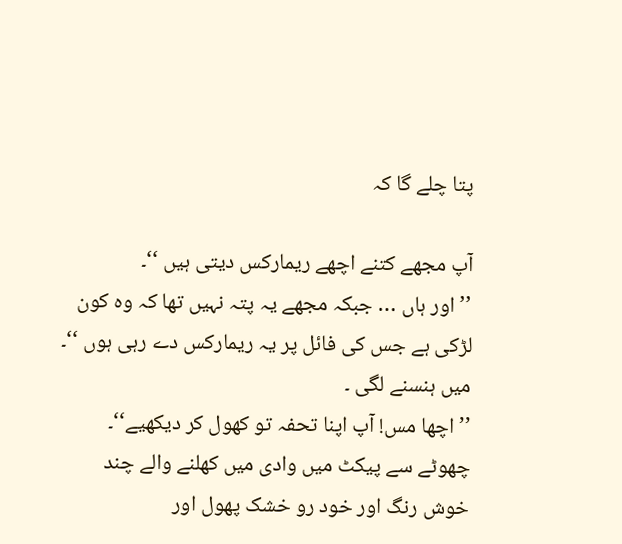پتا چلے گا کہ

آپ مجھے کتنے اچھے ریمارکس دیتی ہیں ‘‘۔
’’ اور ہاں … جبکہ مجھے یہ پتہ نہیں تھا کہ وہ کون لڑکی ہے جس کی فائل پر یہ ریمارکس دے رہی ہوں ‘‘۔ میں ہنسنے لگی ۔
’’ اچھا مس! آپ اپنا تحفہ تو کھول کر دیکھیے‘‘۔
چھوٹے سے پیکٹ میں وادی میں کھلنے والے چند خوش رنگ اور خود رو خشک پھول اور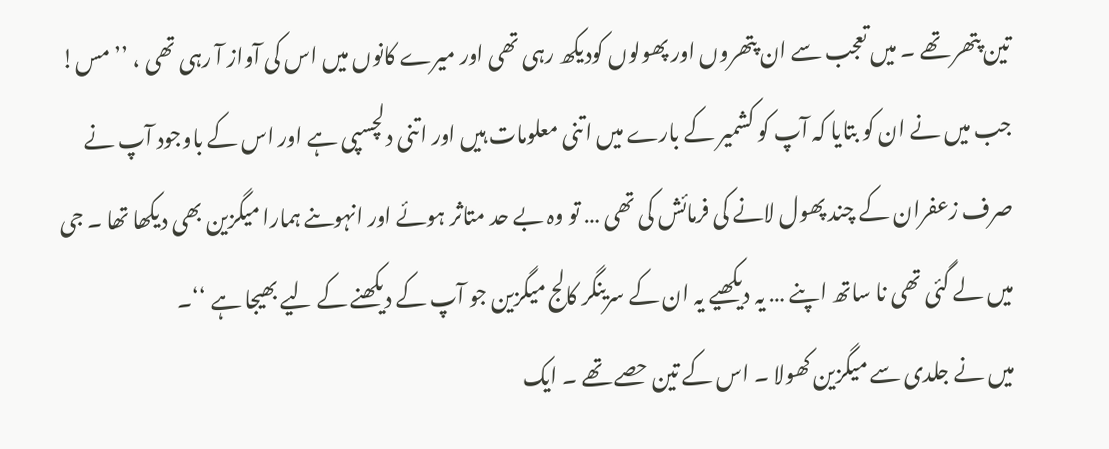تین پتھر تھے ۔ میں تعجب سے ان پتھروں اور پھولوں کودیکھ رہی تھی اور میرے کانوں میں اس کی آواز آ رہی تھی ، ’’ مس! جب میں نے ان کو بتایا کہ آپ کو کشمیر کے بارے میں اتنی معلومات ہیں اور اتنی دلچسپی ہے اور اس کے باوجود آپ نے صرف زعفران کے چند پھول لانے کی فرمائش کی تھی … تو وہ بے حد متاثر ہوئے اور انہوںنے ہمارا میگزین بھی دیکھا تھا ۔ جی میں لے گئی تھی نا ساتھ اپنے … یہ دیکھیے یہ ان کے سرینگر کالج میگزین جو آپ کے دیکھنے کے لیے بھیجا ہے ‘‘۔
میں نے جلدی سے میگزین کھولا ۔ اس کے تین حصے تھے ۔ ایک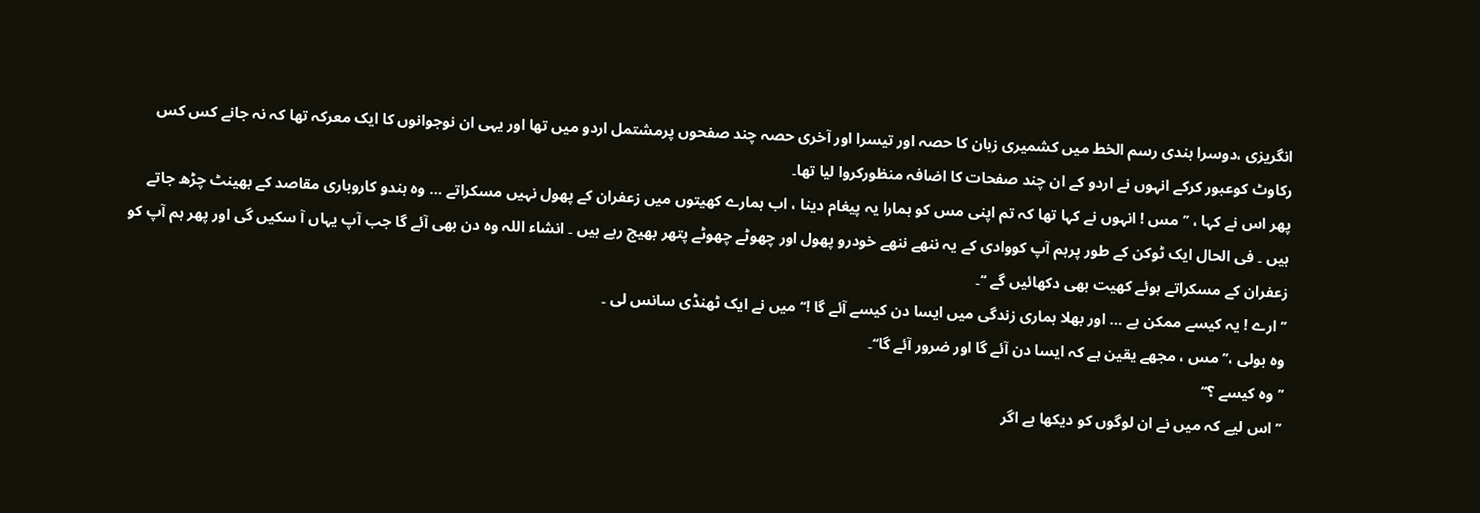انگریزی ،دوسرا ہندی رسم الخط میں کشمیری زبان کا حصہ اور تیسرا اور آخری حصہ چند صفحوں پرمشتمل اردو میں تھا اور یہی ان نوجوانوں کا ایک معرکہ تھا کہ نہ جانے کس کس رکاوٹ کوعبور کرکے انہوں نے اردو کے ان چند صفحات کا اضافہ منظورکروا لیا تھا۔
پھر اس نے کہا ، ’’ مس ! انہوں نے کہا تھا کہ تم اپنی مس کو ہمارا یہ پیغام دینا ، اب ہمارے کھیتوں میں زعفران کے پھول نہیں مسکراتے … وہ ہندو کاروباری مقاصد کے بھینٹ چڑھ جاتے ہیں ۔ فی الحال ایک ٹوکن کے طور پرہم آپ کووادی کے یہ ننھے ننھے خودرو پھول اور چھوٹے چھوٹے پتھر بھیج رہے ہیں ۔ انشاء اللہ وہ دن بھی آئے گا جب آپ یہاں آ سکیں گی اور پھر ہم آپ کو زعفران کے مسکراتے ہوئے کھیت بھی دکھائیں گے ‘‘۔
’’ ارے ! یہ کیسے ممکن ہے … اور بھلا ہماری زندگی میں ایسا دن کیسے آئے گا !‘‘ میں نے ایک ٹھنڈی سانس لی ۔
وہ بولی ،’’ مس ، مجھے یقین ہے کہ ایسا دن آئے گا اور ضرور آئے گا‘‘۔
’’ وہ کیسے ؟‘‘
’’ اس لیے کہ میں نے ان لوگوں کو دیکھا ہے اگر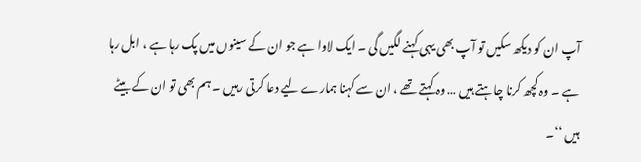آپ ان کو دیکھ سکیں تو آپ بھی یہی کہنے لگیں گی ۔ ایک لاوا ہے جو ان کے سینوں میں پک رہا ہے ، ابل رہا ہے ۔ وہ کچھ کرنا چاہتے ہیں … وہ کہتے تھے ، ان سے کہنا ہمارے لیے دعا کرتی رہیں ۔ ہم بھی تو ان کے بیٹے ہیں ‘‘۔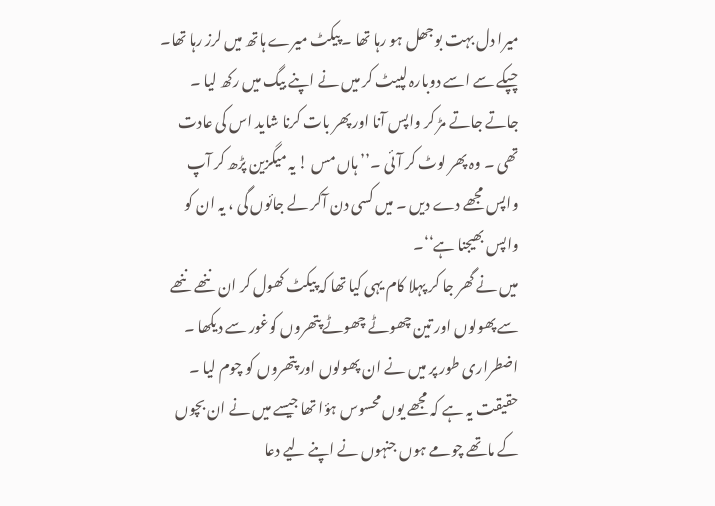میرا دل بہت بوجھل ہو رہا تھا ۔ پیکٹ میرے ہاتھ میں لرز رہا تھا۔ چپکے سے اسے دوبارہ لپیٹ کر میں نے اپنے بیگ میں رکھ لیا ۔
جاتے جاتے مڑ کر واپس آنا اور پھر بات کرنا شاید اس کی عادت تھی ۔ وہ پھر لوٹ کر آئی ۔’’ ہاں مس ! یہ میگزین پڑھ کر آپ واپس مجھے دے دیں ۔ میں کسی دن آکر لے جائوں گی ، یہ ان کو واپس بھیجنا ہے‘‘۔
میں نے گھر جا کر پہلا کام یہی کیا تھا کہ پیکٹ کھول کر ان ننھے ننھے سے پھولوں اور تین چھوٹے چھوٹے پتھروں کوغور سے دیکھا ۔ اضطراری طور پر میں نے ان پھولوں اور پتھروں کو چوم لیا ۔ حقیقت یہ ہے کہ مجھے یوں محسوس ہؤا تھا جیسے میں نے ان بچوں کے ماتھے چومے ہوں جنہوں نے اپنے لیے دعا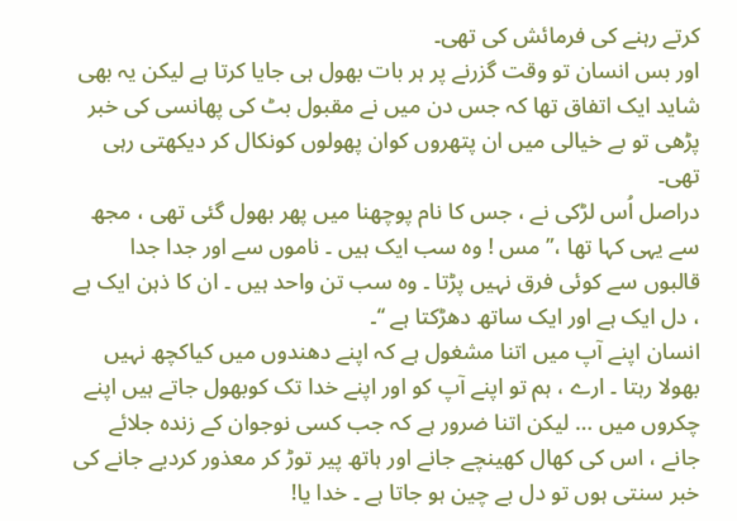کرتے رہنے کی فرمائش کی تھی۔
اور بس انسان تو وقت گزرنے پر ہر بات بھول ہی جایا کرتا ہے لیکن یہ بھی شاید ایک اتفاق تھا کہ جس دن میں نے مقبول بٹ کی پھانسی کی خبر پڑھی تو بے خیالی میں ان پتھروں کوان پھولوں کونکال کر دیکھتی رہی تھی۔
دراصل اُس لڑکی نے ، جس کا نام پوچھنا میں پھر بھول گئی تھی ، مجھ سے یہی کہا تھا ،’’ مس ! وہ سب ایک ہیں ۔ ناموں سے اور جدا جدا قالبوں سے کوئی فرق نہیں پڑتا ۔ وہ سب تن واحد ہیں ۔ ان کا ذہن ایک ہے ، دل ایک ہے اور ایک ساتھ دھڑکتا ہے ‘‘۔
انسان اپنے آپ میں اتنا مشغول ہے کہ اپنے دھندوں میں کیاکچھ نہیں بھولا رہتا ۔ ارے ، ہم تو اپنے آپ کو اور اپنے خدا تک کوبھول جاتے ہیں اپنے چکروں میں … لیکن اتنا ضرور ہے کہ جب کسی نوجوان کے زندہ جلائے جانے ، اس کی کھال کھینچے جانے اور ہاتھ پیر توڑ کر معذور کردیے جانے کی خبر سنتی ہوں تو دل بے چین ہو جاتا ہے ۔ خدا یا!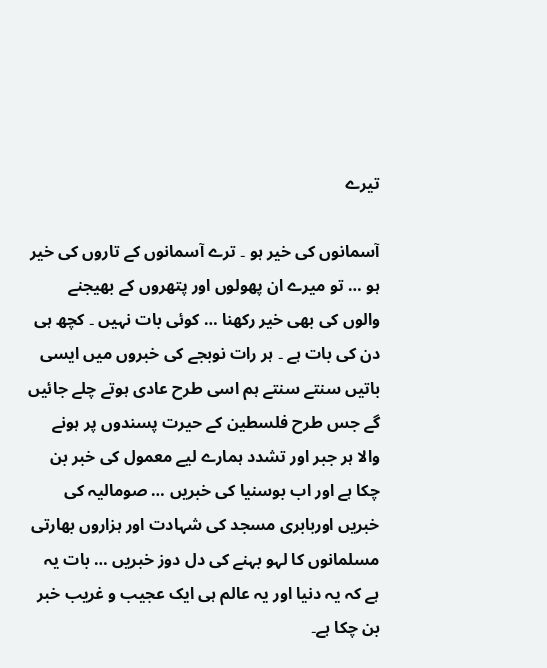تیرے

آسمانوں کی خیر ہو ۔ ترے آسمانوں کے تاروں کی خیر ہو … تو میرے ان پھولوں اور پتھروں کے بھیجنے والوں کی بھی خیر رکھنا … کوئی بات نہیں ۔ کچھ ہی دن کی بات ہے ۔ ہر رات نوبجے کی خبروں میں ایسی باتیں سنتے سنتے ہم اسی طرح عادی ہوتے چلے جائیں گے جس طرح فلسطین کے حیرت پسندوں پر ہونے والا ہر جبر اور تشدد ہمارے لیے معمول کی خبر بن چکا ہے اور اب بوسنیا کی خبریں … صومالیہ کی خبریں اوربابری مسجد کی شہادت اور ہزاروں بھارتی مسلمانوں کا لہو بہنے کی دل دوز خبریں … بات یہ ہے کہ یہ دنیا اور یہ عالم ہی ایک عجیب و غریب خبر بن چکا ہے۔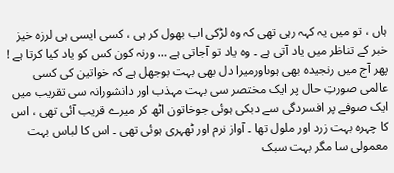ہاں ، تو میں یہ کہہ رہی تھی کہ وہ لڑکی اب بھول کر ہی ، کسی ایسی ہی لرزہ خیز خبر کے تناظر میں یاد آتی ہے ۔ وہ یاد تو آجاتی ہے … ورنہ کون کس کو یاد کیا کرتا ہے !
پھر آج میں رنجیدہ بھی ہوںاورمیرا دل بھی بہت بوجھل ہے کہ خواتین کی کسی عالمی صورتِ حال پر ایک مختصر سی بہت مہذب اور دانشورانہ سی تقریب میں ایک صوفے پر افسردگی سے دبکی ہوئی جوخاتون اٹھ کر میرے قریب آئی تھی ، اس کا چہرہ بہت زرد اور ملول تھا ۔ آواز نرم اور ٹھہری ہوئی تھی ۔ اس کا لباس بہت معمولی سا مگر بہت سبک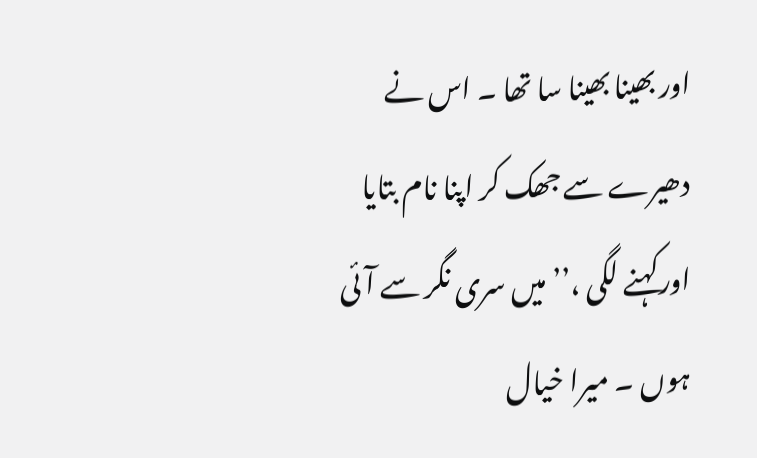اور بھینا بھینا سا تھا ۔ اس نے دھیرے سے جھک کر اپنا نام بتایا اورکہنے لگی ،’’ میں سری نگر سے آئی ہوں ۔ میرا خیال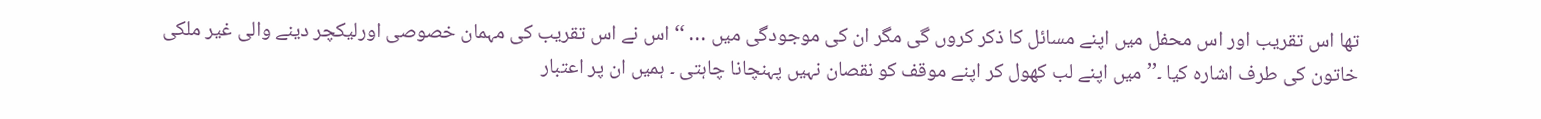تھا اس تقریب اور اس محفل میں اپنے مسائل کا ذکر کروں گی مگر ان کی موجودگی میں … ‘‘ اس نے اس تقریب کی مہمان خصوصی اورلیکچر دینے والی غیر ملکی خاتون کی طرف اشارہ کیا ۔’’ میں اپنے لب کھول کر اپنے موقف کو نقصان نہیں پہنچانا چاہتی ۔ ہمیں ان پر اعتبار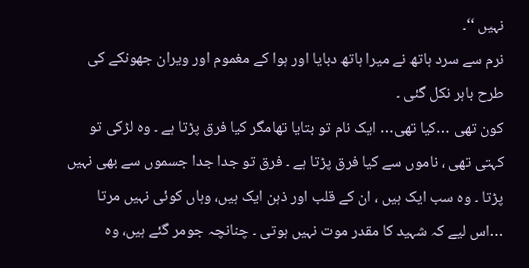نہیں ‘‘۔
نرم سے سرد ہاتھ نے میرا ہاتھ دبایا اور ہوا کے مغموم اور ویران جھونکے کی طرح باہر نکل گئی ۔
کون تھی …کیا تھی… ایک نام تو بتایا تھامگر کیا فرق پڑتا ہے ۔ وہ لڑکی تو کہتی تھی ، ناموں سے کیا فرق پڑتا ہے ۔ فرق تو جدا جدا جسموں سے بھی نہیں پڑتا ۔ وہ سب ایک ہیں ، ان کے قلب اور ذہن ایک ہیں، وہاں کوئی نہیں مرتا …اس لیے کہ شہید کا مقدر موت نہیں ہوتی ۔ چنانچہ جومر گئے ہیں، وہ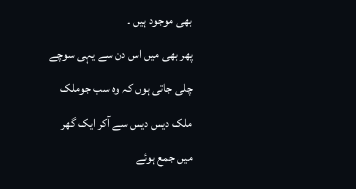بھی موجود ہیں ۔
پھر بھی میں اس دن سے یہی سوچے چلی جاتی ہوں کہ وہ سب جوملک ملک دیس دیس سے آکر ایک گھر میں جمع ہوئے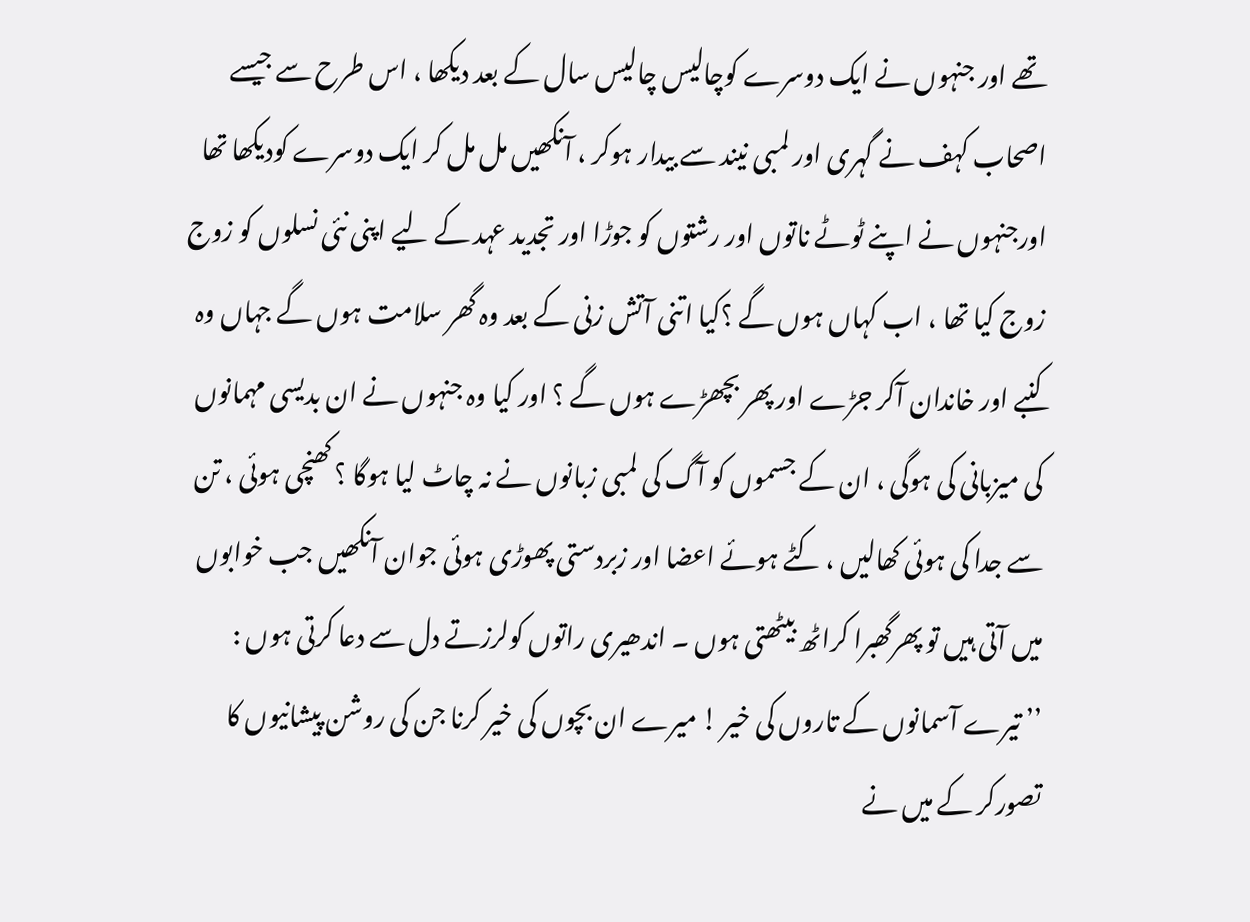تھے اور جنہوں نے ایک دوسرے کوچالیس چالیس سال کے بعد دیکھا ، اس طرح سے جیسے اصحاب کہف نے گہری اور لمبی نیند سے بیدار ہوکر ، آنکھیں مل مل کر ایک دوسرے کودیکھا تھا اورجنہوں نے اپنے ٹوٹے ناتوں اور رشتوں کو جوڑا اور تجدید عہد کے لیے اپنی نئی نسلوں کو زوج زوج کیا تھا ، اب کہاں ہوں گے ؟کیا اتنی آتش زنی کے بعد وہ گھر سلامت ہوں گے جہاں وہ کنبے اور خاندان آکر جڑے اور پھر بچھڑے ہوں گے ؟ اور کیا وہ جنہوں نے ان بدیسی مہمانوں کی میزبانی کی ہوگی ، ان کے جسموں کو آگ کی لمبی زبانوں نے نہ چاٹ لیا ہوگا ؟ کھنچی ہوئی ، تن سے جدا کی ہوئی کھالیں ، کٹے ہوئے اعضا اور زبردستی پھوڑی ہوئی جوان آنکھیں جب خوابوں میں آتی ہیں تو پھرگھبرا کراٹھ بیٹھتی ہوں ۔ اندھیری راتوں کولرزتے دل سے دعا کرتی ہوں :
’’ تیرے آسمانوں کے تاروں کی خیر ! میرے ان بچوں کی خیر کرنا جن کی روشن پیشانیوں کا تصورکر کے میں نے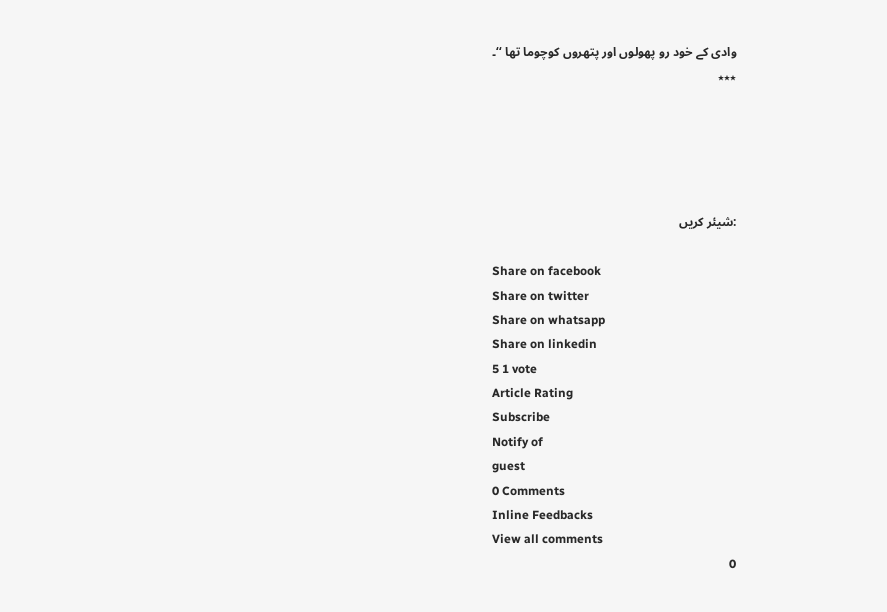وادی کے خود رو پھولوں اور پتھروں کوچوما تھا ‘‘۔
٭٭٭





:شیئر کریں

Share on facebook
Share on twitter
Share on whatsapp
Share on linkedin
5 1 vote
Article Rating
Subscribe
Notify of
guest
0 Comments
Inline Feedbacks
View all comments
0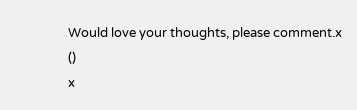Would love your thoughts, please comment.x
()
x